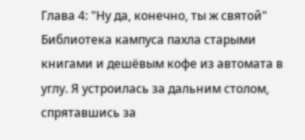Глава 4: "Ну да, конечно, ты ж святой"
Библиотека кампуса пахла старыми книгами и дешёвым кофе из автомата в углу. Я устроилась за дальним столом, спрятавшись за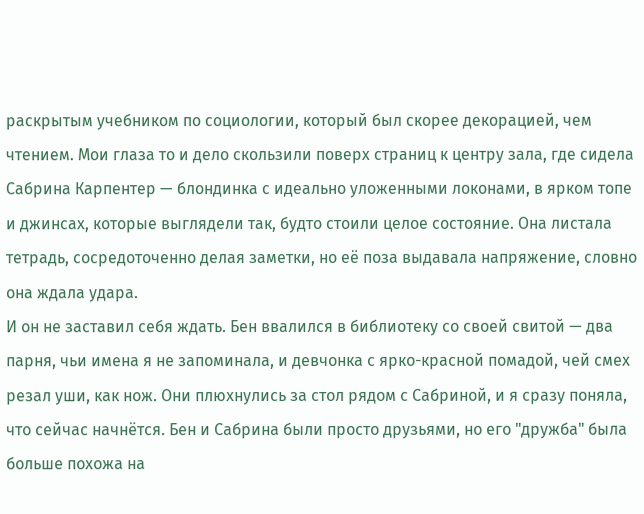раскрытым учебником по социологии, который был скорее декорацией, чем чтением. Мои глаза то и дело скользили поверх страниц к центру зала, где сидела Сабрина Карпентер — блондинка с идеально уложенными локонами, в ярком топе и джинсах, которые выглядели так, будто стоили целое состояние. Она листала тетрадь, сосредоточенно делая заметки, но её поза выдавала напряжение, словно она ждала удара.
И он не заставил себя ждать. Бен ввалился в библиотеку со своей свитой — два парня, чьи имена я не запоминала, и девчонка с ярко-красной помадой, чей смех резал уши, как нож. Они плюхнулись за стол рядом с Сабриной, и я сразу поняла, что сейчас начнётся. Бен и Сабрина были просто друзьями, но его "дружба" была больше похожа на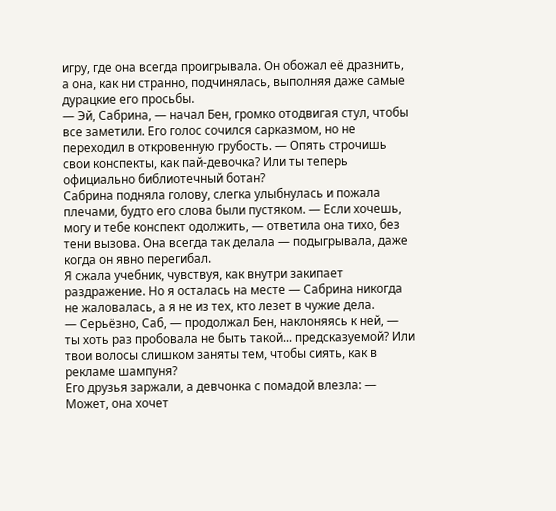игру, где она всегда проигрывала. Он обожал её дразнить, а она, как ни странно, подчинялась, выполняя даже самые дурацкие его просьбы.
— Эй, Сабрина, — начал Бен, громко отодвигая стул, чтобы все заметили. Его голос сочился сарказмом, но не переходил в откровенную грубость. — Опять строчишь свои конспекты, как пай-девочка? Или ты теперь официально библиотечный ботан?
Сабрина подняла голову, слегка улыбнулась и пожала плечами, будто его слова были пустяком. — Если хочешь, могу и тебе конспект одолжить, — ответила она тихо, без тени вызова. Она всегда так делала — подыгрывала, даже когда он явно перегибал.
Я сжала учебник, чувствуя, как внутри закипает раздражение. Но я осталась на месте — Сабрина никогда не жаловалась, а я не из тех, кто лезет в чужие дела.
— Серьёзно, Саб, — продолжал Бен, наклоняясь к ней, — ты хоть раз пробовала не быть такой... предсказуемой? Или твои волосы слишком заняты тем, чтобы сиять, как в рекламе шампуня?
Его друзья заржали, а девчонка с помадой влезла: — Может, она хочет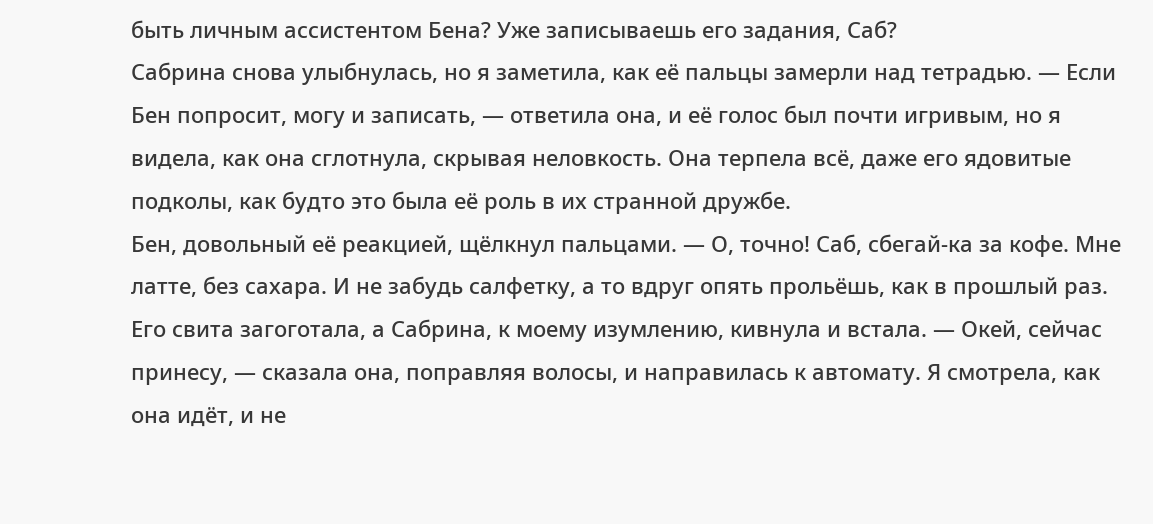быть личным ассистентом Бена? Уже записываешь его задания, Саб?
Сабрина снова улыбнулась, но я заметила, как её пальцы замерли над тетрадью. — Если Бен попросит, могу и записать, — ответила она, и её голос был почти игривым, но я видела, как она сглотнула, скрывая неловкость. Она терпела всё, даже его ядовитые подколы, как будто это была её роль в их странной дружбе.
Бен, довольный её реакцией, щёлкнул пальцами. — О, точно! Саб, сбегай-ка за кофе. Мне латте, без сахара. И не забудь салфетку, а то вдруг опять прольёшь, как в прошлый раз.
Его свита загоготала, а Сабрина, к моему изумлению, кивнула и встала. — Окей, сейчас принесу, — сказала она, поправляя волосы, и направилась к автомату. Я смотрела, как она идёт, и не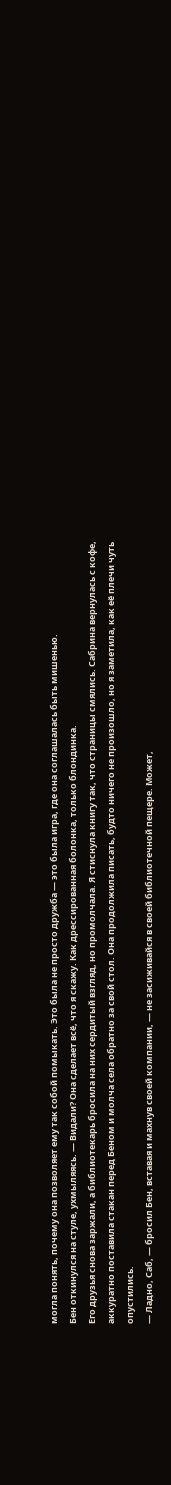могла понять, почему она позволяет ему так собой помыкать. Это была не просто дружба — это была игра, где она соглашалась быть мишенью.
Бен откинулся на стуле, ухмыляясь. — Видали? Она сделает всё, что я скажу. Как дрессированная болонка, только блондинка.
Его друзья снова заржали, а библиотекарь бросила на них сердитый взгляд, но промолчала. Я стиснула книгу так, что страницы смялись. Сабрина вернулась с кофе, аккуратно поставила стакан перед Беном и молча села обратно за свой стол. Она продолжила писать, будто ничего не произошло, но я заметила, как её плечи чуть опустились.
— Ладно, Саб, — бросил Бен, вставая и махнув своей компании, — не засиживайся в своей библиотечной пещере. Может,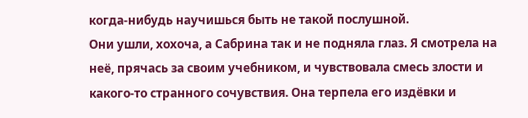когда-нибудь научишься быть не такой послушной.
Они ушли, хохоча, а Сабрина так и не подняла глаз. Я смотрела на неё, прячась за своим учебником, и чувствовала смесь злости и какого-то странного сочувствия. Она терпела его издёвки и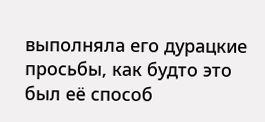выполняла его дурацкие просьбы, как будто это был её способ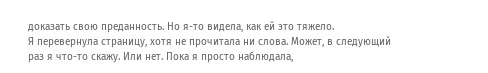доказать свою преданность. Но я-то видела, как ей это тяжело.
Я перевернула страницу, хотя не прочитала ни слова. Может, в следующий раз я что-то скажу. Или нет. Пока я просто наблюдала,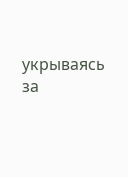укрываясь за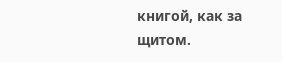книгой, как за щитом.